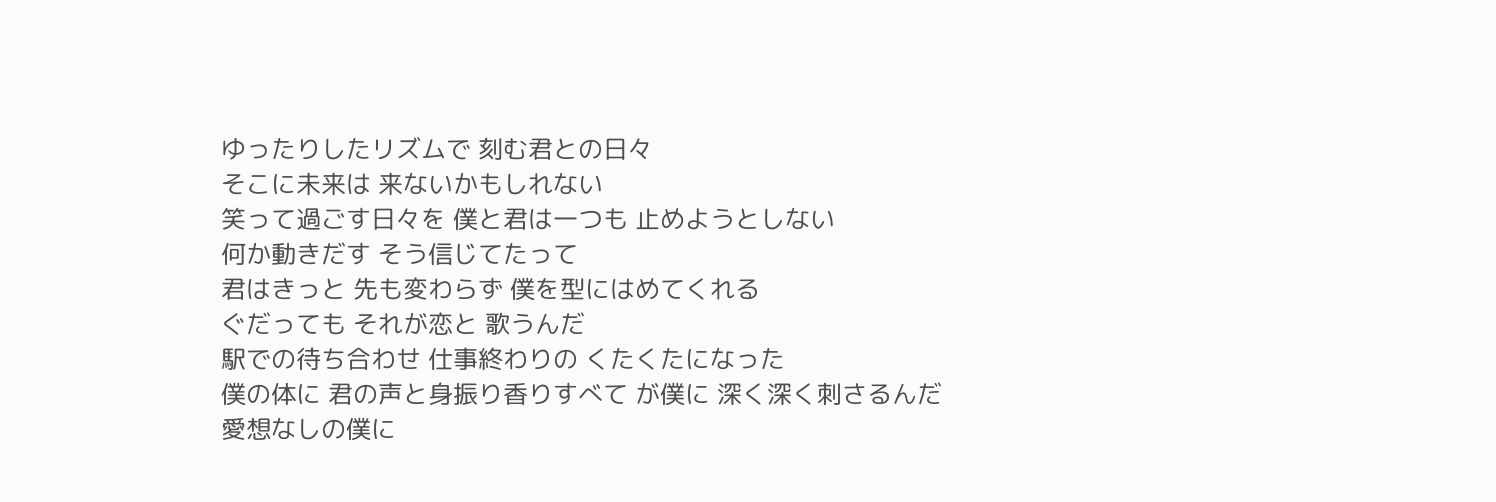ゆったりしたリズムで 刻む君との日々
そこに未来は 来ないかもしれない
笑って過ごす日々を 僕と君は一つも 止めようとしない
何か動きだす そう信じてたって
君はきっと 先も変わらず 僕を型にはめてくれる
ぐだっても それが恋と 歌うんだ
駅での待ち合わせ 仕事終わりの くたくたになった
僕の体に 君の声と身振り香りすべて が僕に 深く深く刺さるんだ
愛想なしの僕に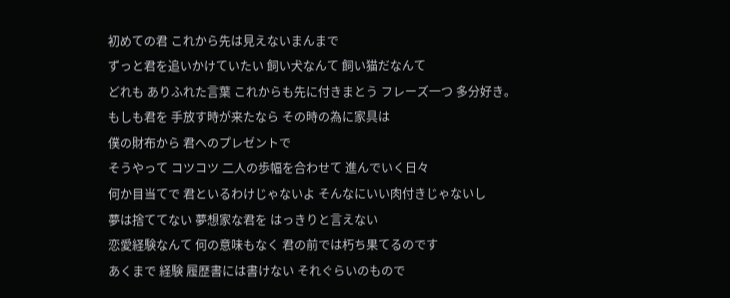初めての君 これから先は見えないまんまで
ずっと君を追いかけていたい 飼い犬なんて 飼い猫だなんて
どれも ありふれた言葉 これからも先に付きまとう フレーズ一つ 多分好き。
もしも君を 手放す時が来たなら その時の為に家具は
僕の財布から 君へのプレゼントで
そうやって コツコツ 二人の歩幅を合わせて 進んでいく日々
何か目当てで 君といるわけじゃないよ そんなにいい肉付きじゃないし
夢は捨ててない 夢想家な君を はっきりと言えない
恋愛経験なんて 何の意味もなく 君の前では朽ち果てるのです
あくまで 経験 履歴書には書けない それぐらいのもので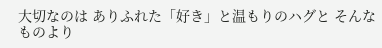大切なのは ありふれた「好き」と温もりのハグと そんなものより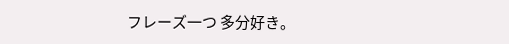フレーズ一つ 多分好き。